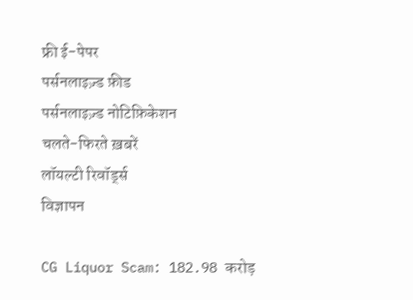फ्री ई-पेपर
पर्सनलाइज़्ड फ़ीड
पर्सनलाइज़्ड नोटिफ़िकेशन
चलते-फिरते ख़बरें
लॉयल्टी रिवॉर्ड्स
विज्ञापन

CG Liquor Scam: 182.98 करोड़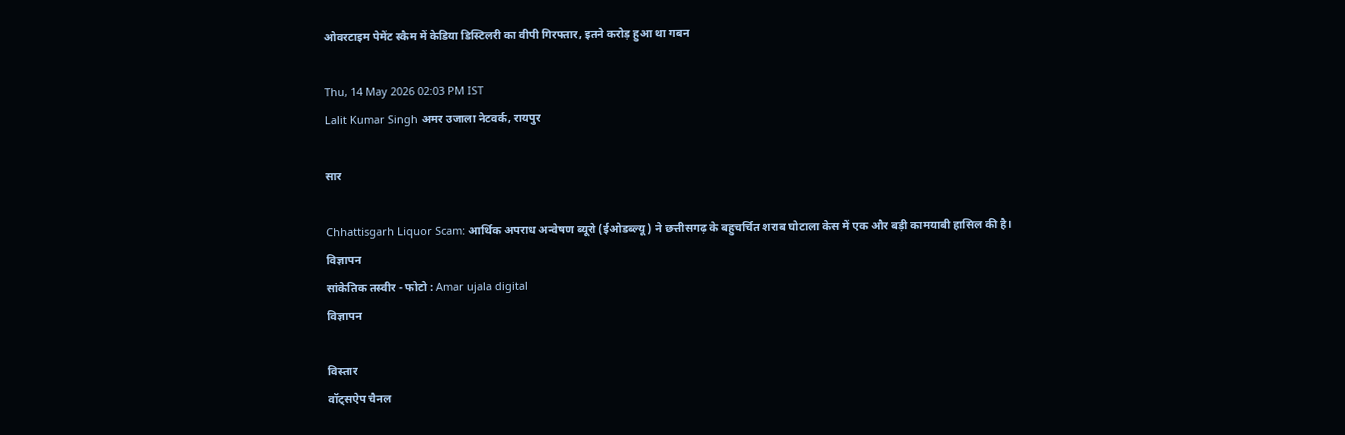ओवरटाइम पेमेंट स्कैम में केडिया डिस्टिलरी का वीपी गिरफ्तार, इतने करोड़ हुआ था गबन

Thu, 14 May 2026 02:03 PM IST
Lalit Kumar Singh अमर उजाला नेटवर्क, रायपुर

सार

Chhattisgarh Liquor Scam: आर्थिक अपराध अन्वेषण ब्यूरो (ईओडब्ल्यू) ने छत्तीसगढ़ के बहुचर्चित शराब घोटाला केस में एक और बड़ी कामयाबी हासिल की है।
विज्ञापन
सांकेतिक तस्वीर - फोटो : Amar ujala digital
विज्ञापन

विस्तार
वॉट्सऐप चैनल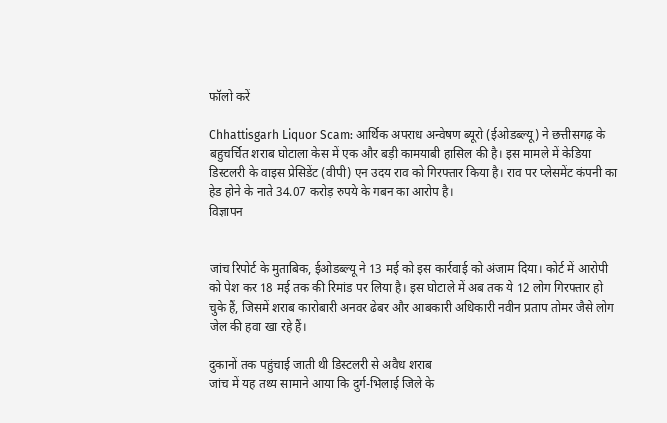फॉलो करें

Chhattisgarh Liquor Scam: आर्थिक अपराध अन्वेषण ब्यूरो (ईओडब्ल्यू) ने छत्तीसगढ़ के बहुचर्चित शराब घोटाला केस में एक और बड़ी कामयाबी हासिल की है। इस मामले में केडिया डिस्टलरी के वाइस प्रेसिडेंट (वीपी) एन उदय राव को गिरफ्तार किया है। राव पर प्लेसमेंट कंपनी का हेड होने के नाते 34.07 करोड़ रुपये के गबन का आरोप है।
विज्ञापन


जांच रिपोर्ट के मुताबिक, ईओडब्ल्यू ने 13 मई को इस कार्रवाई को अंजाम दिया। कोर्ट में आरोपी को पेश कर 18 मई तक की रिमांड पर लिया है। इस घोटाले में अब तक ये 12 लोग गिरफ्तार हो चुके हैं, जिसमें शराब कारोबारी अनवर ढेबर और आबकारी अधिकारी नवीन प्रताप तोमर जैसे लोग जेल की हवा खा रहे हैं।

दुकानों तक पहुंचाई जाती थी डिस्टलरी से अवैध शराब
जांच में यह तथ्य सामाने आया कि दुर्ग-भिलाई जिले के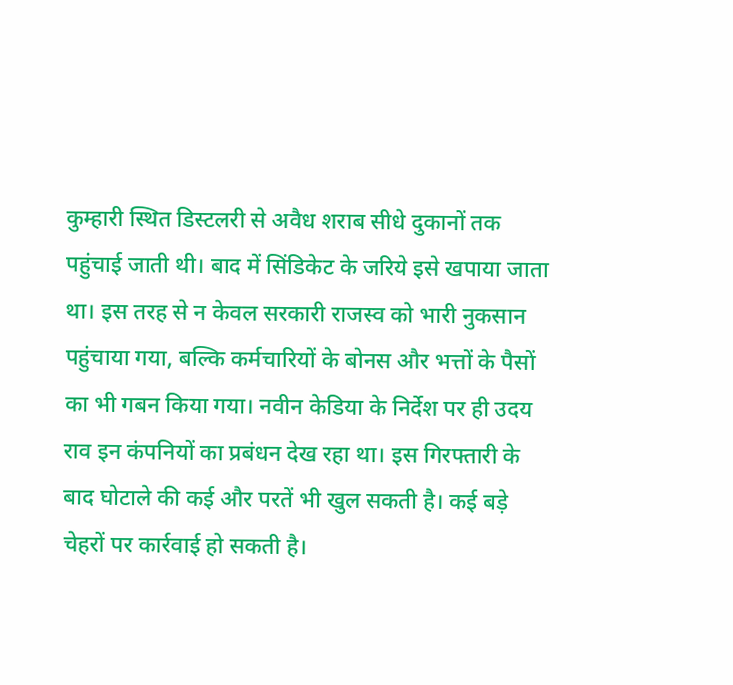कुम्हारी स्थित डिस्टलरी से अवैध शराब सीधे दुकानों तक पहुंचाई जाती थी। बाद में सिंडिकेट के जरिये इसे खपाया जाता था। इस तरह से न केवल सरकारी राजस्व को भारी नुकसान पहुंचाया गया, बल्कि कर्मचारियों के बोनस और भत्तों के पैसों का भी गबन किया गया। नवीन केडिया के निर्देश पर ही उदय राव इन कंपनियों का प्रबंधन देख रहा था। इस गिरफ्तारी के बाद घोटाले की कई और परतें भी खुल सकती है। कई बड़े चेहरों पर कार्रवाई हो सकती है।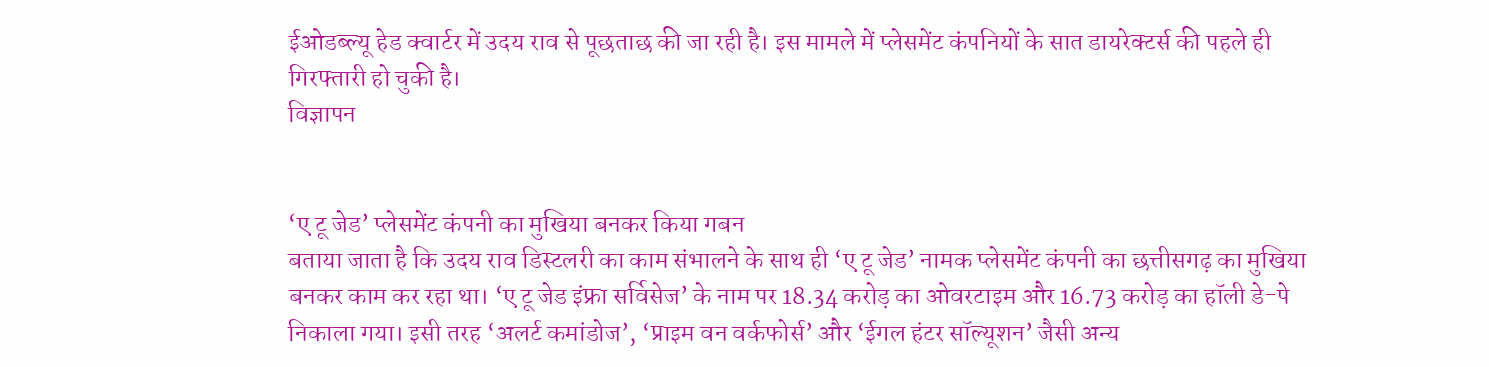ईओडब्ल्यू हेड क्वार्टर में उदय राव से पूछताछ की जा रही है। इस मामले में प्लेसमेंट कंपनियों के सात डायरेक्टर्स की पहले ही गिरफ्तारी हो चुकी है।
विज्ञापन


‘ए टू जेड’ प्लेसमेंट कंपनी का मुखिया बनकर किया गबन
बताया जाता है कि उदय राव डिस्टलरी का काम संभालने के साथ ही ‘ए टू जेड’ नामक प्लेसमेंट कंपनी का छत्तीसगढ़ का मुखिया बनकर काम कर रहा था। ‘ए टू जेड इंफ्रा सर्विसेज’ के नाम पर 18.34 करोड़ का ओवरटाइम और 16.73 करोड़ का हॉली डे-पे निकाला गया। इसी तरह ‘अलर्ट कमांडोज’, ‘प्राइम वन वर्कफोर्स’ और ‘ईगल हंटर सॉल्यूशन’ जैसी अन्य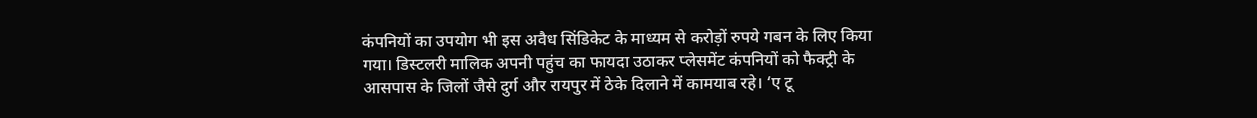कंपनियों का उपयोग भी इस अवैध सिंडिकेट के माध्यम से करोड़ों रुपये गबन के लिए किया गया। डिस्टलरी मालिक अपनी पहुंच का फायदा उठाकर प्लेसमेंट कंपनियों को फैक्ट्री के आसपास के जिलों जैसे दुर्ग और रायपुर में ठेके दिलाने में कामयाब रहे। ‘ए टू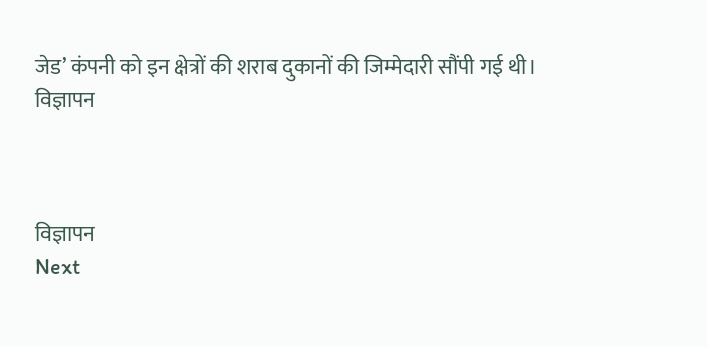जेड’ कंपनी को इन क्षेत्रों की शराब दुकानों की जिम्मेदारी सौंपी गई थी।
विज्ञापन



विज्ञापन
Next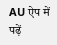AU ऐप में पढ़ें